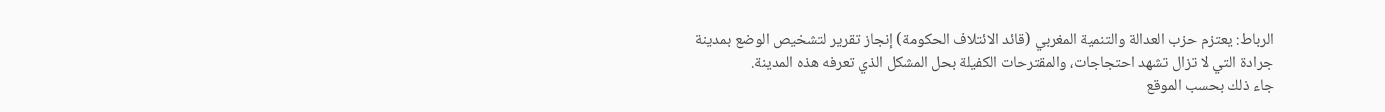الرباط: يعتزم حزب العدالة والتنمية المغربي (قائد الائتلاف الحكومة) إنجاز تقرير لتشخيص الوضع بمدينة جرادة التي لا تزال تشهد احتجاجات، والمقترحات الكفيلة بحل المشكل الذي تعرفه هذه المدينة.
جاء ذلك بحسب الموقع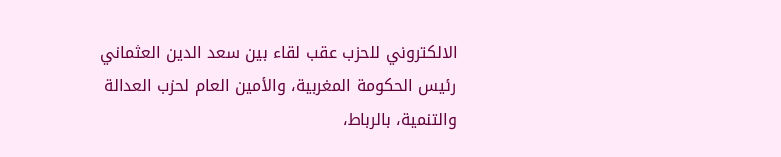الالكتروني للحزب عقب لقاء بين سعد الدين العثماني رئيس الحكومة المغربية، والأمين العام لحزب العدالة والتنمية، بالرباط،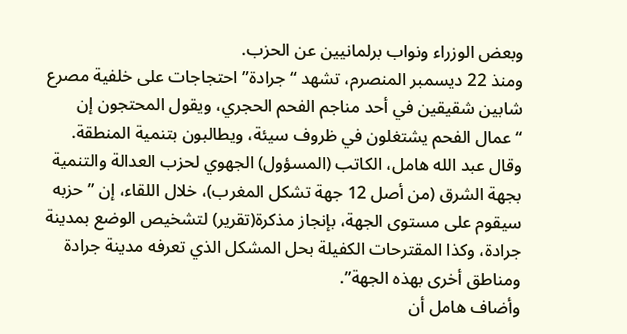وبعض الوزراء ونواب برلمانيين عن الحزب.
ومنذ 22 ديسمبر المنصرم، تشهد “جرادة” احتجاجات على خلفية مصرع شابين شقيقين في أحد مناجم الفحم الحجري، ويقول المحتجون إن “عمال الفحم يشتغلون في ظروف سيئة، ويطالبون بتنمية المنطقة.
وقال عبد الله هامل، الكاتب (المسؤول) الجهوي لحزب العدالة والتنمية بجهة الشرق (من أصل 12 جهة تشكل المغرب)، خلال اللقاء، إن ” حزبه سيقوم على مستوى الجهة، بإنجاز مذكرة(تقرير) لتشخيص الوضع بمدينة جرادة، وكذا المقترحات الكفيلة بحل المشكل الذي تعرفه مدينة جرادة ومناطق أخرى بهذه الجهة”.
وأضاف هامل أن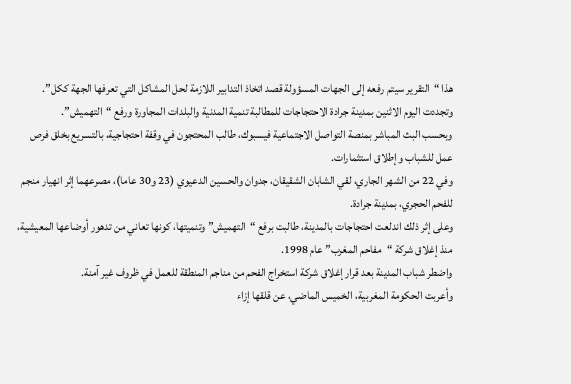هذا “التقرير سيتم رفعه إلى الجهات المسؤولة قصد اتخاذ التدابير اللازمة لحل المشاكل التي تعرفها الجهة ككل”.
وتجددت اليوم الاثنين بمدينة جرادة الاحتجاجات للمطالبة تنمية المدنية والبلدات المجاورة ورفع “التهميش”.
وبحسب البث المباشر بمنصة التواصل الاجتماعية فيسبوك، طالب المحتجون في وقفة احتجاجية، بالتسريع بخلق فرص عمل للشباب وإطلاق استثمارات.
وفي 22 من الشهر الجاري، لقي الشابان الشقيقان، جدوان والحسين الدعيوي (23 و30 عاما)، مصرعهما إثر انهيار منجم للفحم الحجري، بمدينة جرادة.
وعلى إثر ذلك اندلعت احتجاجات بالمدينة، طالبت برفع “التهميش” وتنميتها، كونها تعاني من تدهور أوضاعها المعيشية، منذ إغلاق شركة “مفاحم المغرب” عام 1998.
واضطر شباب المدينة بعد قرار إغلاق شركة استخراج الفحم من مناجم المنطقة للعمل في ظروف غير آمنة.
وأعربت الحكومة المغربية، الخميس الماضي، عن قلقها إزاء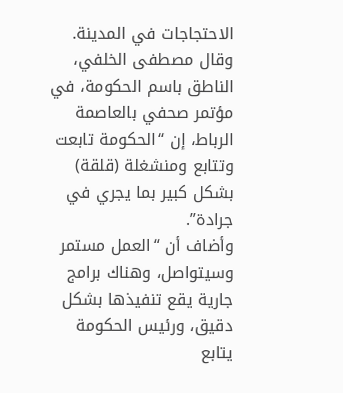الاحتجاجات في المدينة.
وقال مصطفى الخلفي، الناطق باسم الحكومة، في مؤتمر صحفي بالعاصمة الرباط، إن “الحكومة تابعت وتتابع ومنشغلة (قلقة) بشكل كبير بما يجري في جرادة”.
وأضاف أن “العمل مستمر وسيتواصل، وهناك برامج جارية يقع تنفيذها بشكل دقيق، ورئيس الحكومة يتابع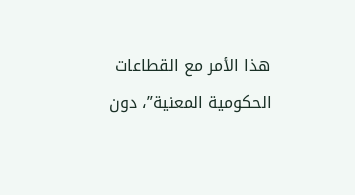هذا الأمر مع القطاعات الحكومية المعنية”، دون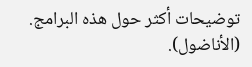توضيحات أكثر حول هذه البرامج. (الأناضول).